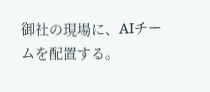御社の現場に、AIチームを配置する。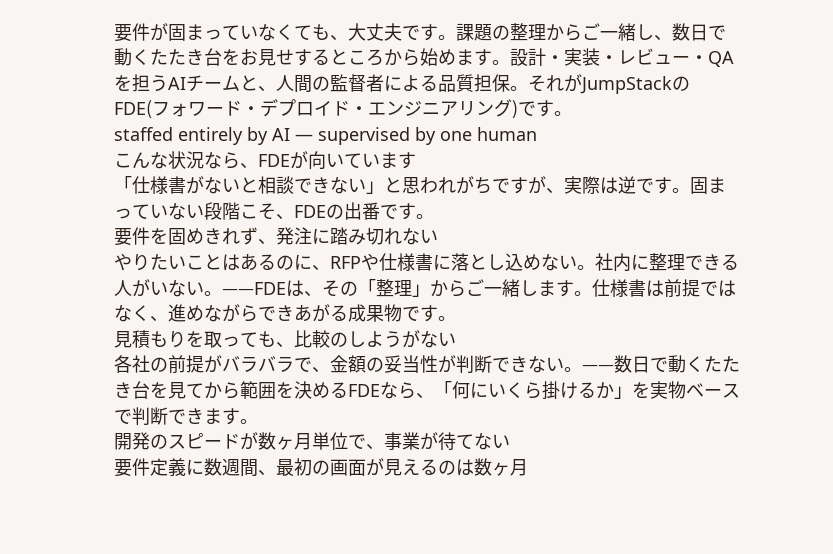要件が固まっていなくても、大丈夫です。課題の整理からご一緒し、数日で動くたたき台をお見せするところから始めます。設計・実装・レビュー・QAを担うAIチームと、人間の監督者による品質担保。それがJumpStackのFDE(フォワード・デプロイド・エンジニアリング)です。
staffed entirely by AI — supervised by one human
こんな状況なら、FDEが向いています
「仕様書がないと相談できない」と思われがちですが、実際は逆です。固まっていない段階こそ、FDEの出番です。
要件を固めきれず、発注に踏み切れない
やりたいことはあるのに、RFPや仕様書に落とし込めない。社内に整理できる人がいない。——FDEは、その「整理」からご一緒します。仕様書は前提ではなく、進めながらできあがる成果物です。
見積もりを取っても、比較のしようがない
各社の前提がバラバラで、金額の妥当性が判断できない。——数日で動くたたき台を見てから範囲を決めるFDEなら、「何にいくら掛けるか」を実物ベースで判断できます。
開発のスピードが数ヶ月単位で、事業が待てない
要件定義に数週間、最初の画面が見えるのは数ヶ月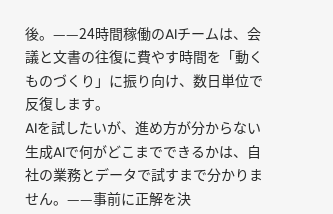後。——24時間稼働のAIチームは、会議と文書の往復に費やす時間を「動くものづくり」に振り向け、数日単位で反復します。
AIを試したいが、進め方が分からない
生成AIで何がどこまでできるかは、自社の業務とデータで試すまで分かりません。——事前に正解を決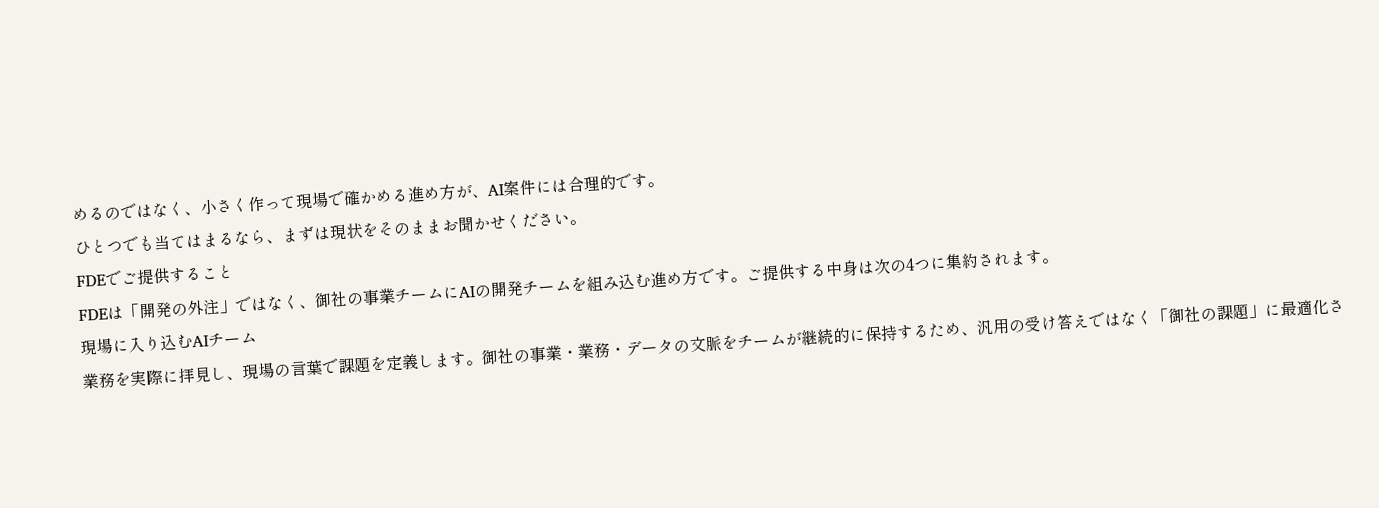めるのではなく、小さく作って現場で確かめる進め方が、AI案件には合理的です。
ひとつでも当てはまるなら、まずは現状をそのままお聞かせください。
FDEでご提供すること
FDEは「開発の外注」ではなく、御社の事業チームにAIの開発チームを組み込む進め方です。ご提供する中身は次の4つに集約されます。
現場に入り込むAIチーム
業務を実際に拝見し、現場の言葉で課題を定義します。御社の事業・業務・データの文脈をチームが継続的に保持するため、汎用の受け答えではなく「御社の課題」に最適化さ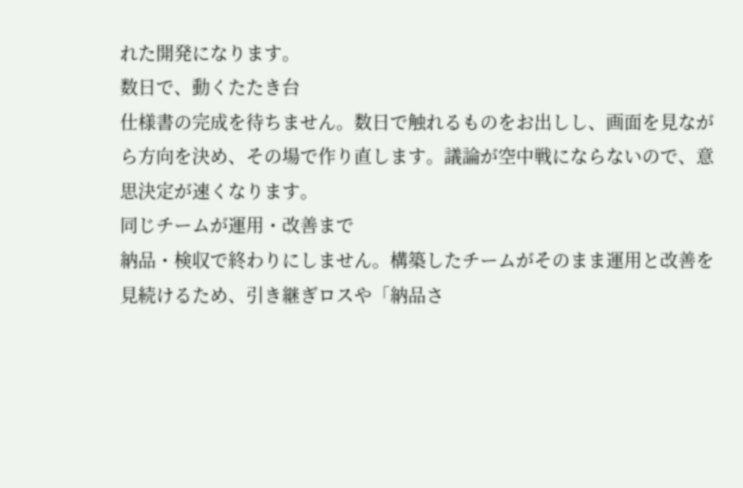れた開発になります。
数日で、動くたたき台
仕様書の完成を待ちません。数日で触れるものをお出しし、画面を見ながら方向を決め、その場で作り直します。議論が空中戦にならないので、意思決定が速くなります。
同じチームが運用・改善まで
納品・検収で終わりにしません。構築したチームがそのまま運用と改善を見続けるため、引き継ぎロスや「納品さ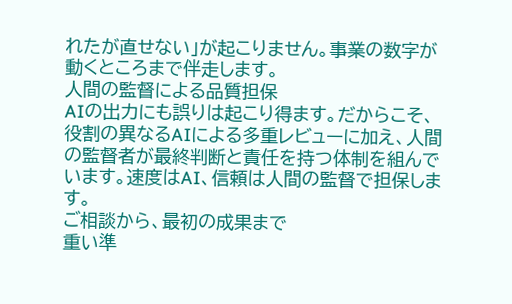れたが直せない」が起こりません。事業の数字が動くところまで伴走します。
人間の監督による品質担保
AIの出力にも誤りは起こり得ます。だからこそ、役割の異なるAIによる多重レビューに加え、人間の監督者が最終判断と責任を持つ体制を組んでいます。速度はAI、信頼は人間の監督で担保します。
ご相談から、最初の成果まで
重い準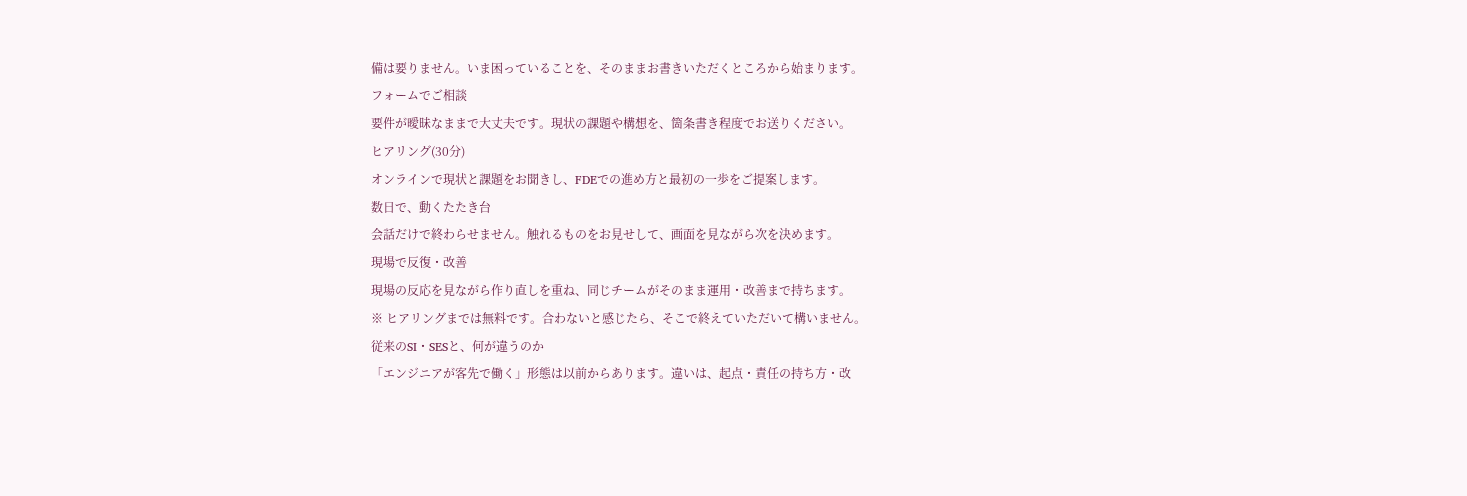備は要りません。いま困っていることを、そのままお書きいただくところから始まります。
フォームでご相談
要件が曖昧なままで大丈夫です。現状の課題や構想を、箇条書き程度でお送りください。
ヒアリング(30分)
オンラインで現状と課題をお聞きし、FDEでの進め方と最初の一歩をご提案します。
数日で、動くたたき台
会話だけで終わらせません。触れるものをお見せして、画面を見ながら次を決めます。
現場で反復・改善
現場の反応を見ながら作り直しを重ね、同じチームがそのまま運用・改善まで持ちます。
※ ヒアリングまでは無料です。合わないと感じたら、そこで終えていただいて構いません。
従来のSI・SESと、何が違うのか
「エンジニアが客先で働く」形態は以前からあります。違いは、起点・責任の持ち方・改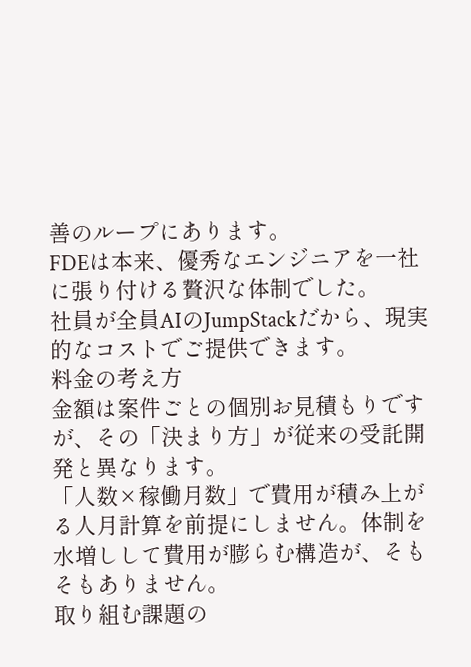善のループにあります。
FDEは本来、優秀なエンジニアを一社に張り付ける贅沢な体制でした。
社員が全員AIのJumpStackだから、現実的なコストでご提供できます。
料金の考え方
金額は案件ごとの個別お見積もりですが、その「決まり方」が従来の受託開発と異なります。
「人数×稼働月数」で費用が積み上がる人月計算を前提にしません。体制を水増しして費用が膨らむ構造が、そもそもありません。
取り組む課題の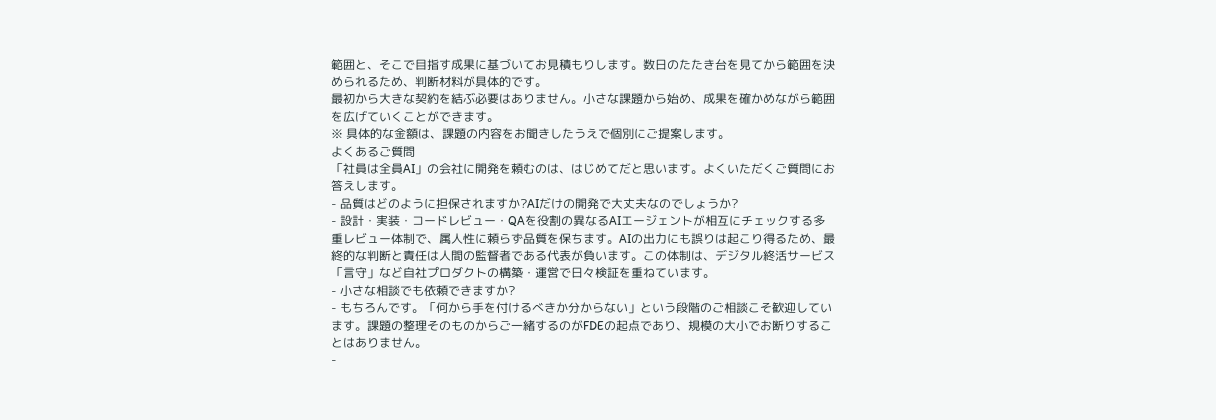範囲と、そこで目指す成果に基づいてお見積もりします。数日のたたき台を見てから範囲を決められるため、判断材料が具体的です。
最初から大きな契約を結ぶ必要はありません。小さな課題から始め、成果を確かめながら範囲を広げていくことができます。
※ 具体的な金額は、課題の内容をお聞きしたうえで個別にご提案します。
よくあるご質問
「社員は全員AI」の会社に開発を頼むのは、はじめてだと思います。よくいただくご質問にお答えします。
- 品質はどのように担保されますか?AIだけの開発で大丈夫なのでしょうか?
- 設計・実装・コードレビュー・QAを役割の異なるAIエージェントが相互にチェックする多重レビュー体制で、属人性に頼らず品質を保ちます。AIの出力にも誤りは起こり得るため、最終的な判断と責任は人間の監督者である代表が負います。この体制は、デジタル終活サービス「言守」など自社プロダクトの構築・運営で日々検証を重ねています。
- 小さな相談でも依頼できますか?
- もちろんです。「何から手を付けるべきか分からない」という段階のご相談こそ歓迎しています。課題の整理そのものからご一緒するのがFDEの起点であり、規模の大小でお断りすることはありません。
-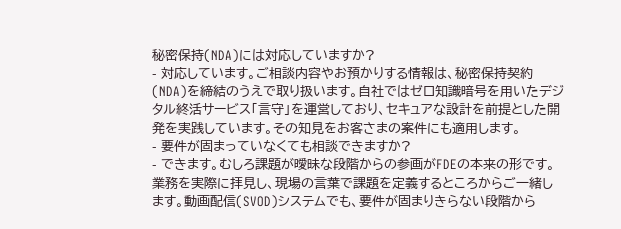秘密保持(NDA)には対応していますか?
- 対応しています。ご相談内容やお預かりする情報は、秘密保持契約(NDA)を締結のうえで取り扱います。自社ではゼロ知識暗号を用いたデジタル終活サービス「言守」を運営しており、セキュアな設計を前提とした開発を実践しています。その知見をお客さまの案件にも適用します。
- 要件が固まっていなくても相談できますか?
- できます。むしろ課題が曖昧な段階からの参画がFDEの本来の形です。業務を実際に拝見し、現場の言葉で課題を定義するところからご一緒します。動画配信(SVOD)システムでも、要件が固まりきらない段階から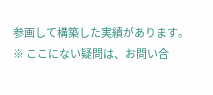参画して構築した実績があります。
※ ここにない疑問は、お問い合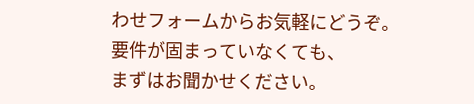わせフォームからお気軽にどうぞ。
要件が固まっていなくても、
まずはお聞かせください。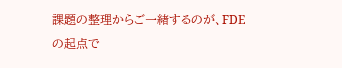課題の整理からご一緒するのが、FDEの起点で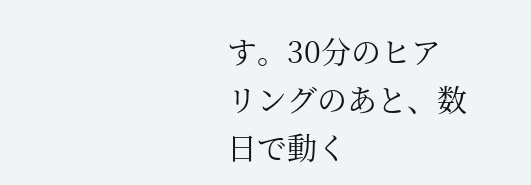す。30分のヒアリングのあと、数日で動く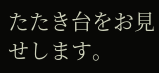たたき台をお見せします。